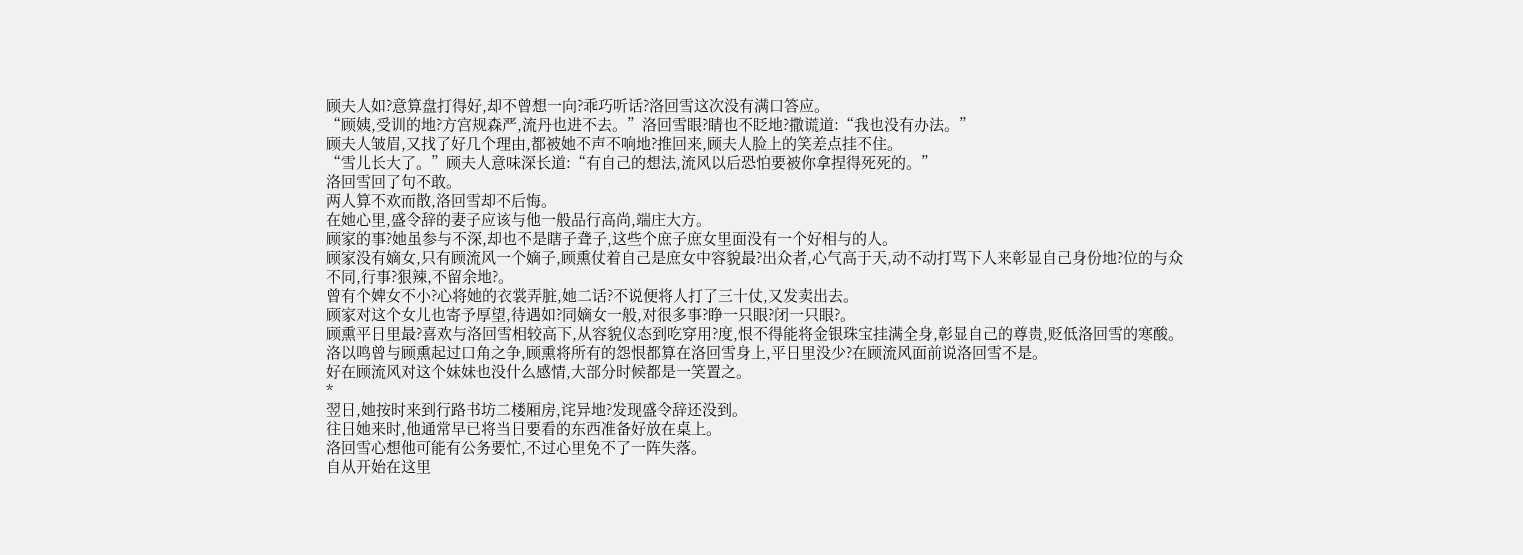顾夫人如?意算盘打得好,却不曾想一向?乖巧听话?洛回雪这次没有满口答应。
“顾姨,受训的地?方宫规森严,流丹也进不去。”洛回雪眼?睛也不眨地?撒谎道:“我也没有办法。”
顾夫人皱眉,又找了好几个理由,都被她不声不响地?推回来,顾夫人脸上的笑差点挂不住。
“雪儿长大了。”顾夫人意味深长道:“有自己的想法,流风以后恐怕要被你拿捏得死死的。”
洛回雪回了句不敢。
两人算不欢而散,洛回雪却不后悔。
在她心里,盛令辞的妻子应该与他一般品行高尚,端庄大方。
顾家的事?她虽参与不深,却也不是瞎子聋子,这些个庶子庶女里面没有一个好相与的人。
顾家没有嫡女,只有顾流风一个嫡子,顾熏仗着自己是庶女中容貌最?出众者,心气高于天,动不动打骂下人来彰显自己身份地?位的与众不同,行事?狠辣,不留余地?。
曾有个婢女不小?心将她的衣裳弄脏,她二话?不说便将人打了三十仗,又发卖出去。
顾家对这个女儿也寄予厚望,待遇如?同嫡女一般,对很多事?睁一只眼?闭一只眼?。
顾熏平日里最?喜欢与洛回雪相较高下,从容貌仪态到吃穿用?度,恨不得能将金银珠宝挂满全身,彰显自己的尊贵,贬低洛回雪的寒酸。
洛以鸣曾与顾熏起过口角之争,顾熏将所有的怨恨都算在洛回雪身上,平日里没少?在顾流风面前说洛回雪不是。
好在顾流风对这个妹妹也没什么感情,大部分时候都是一笑置之。
*
翌日,她按时来到行路书坊二楼厢房,诧异地?发现盛令辞还没到。
往日她来时,他通常早已将当日要看的东西准备好放在桌上。
洛回雪心想他可能有公务要忙,不过心里免不了一阵失落。
自从开始在这里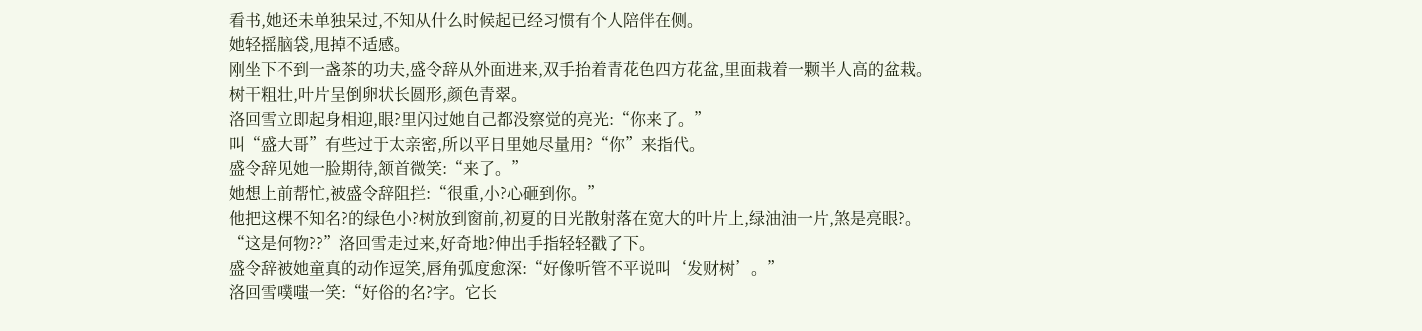看书,她还未单独呆过,不知从什么时候起已经习惯有个人陪伴在侧。
她轻摇脑袋,甩掉不适感。
刚坐下不到一盏茶的功夫,盛令辞从外面进来,双手抬着青花色四方花盆,里面栽着一颗半人高的盆栽。
树干粗壮,叶片呈倒卵状长圆形,颜色青翠。
洛回雪立即起身相迎,眼?里闪过她自己都没察觉的亮光:“你来了。”
叫“盛大哥”有些过于太亲密,所以平日里她尽量用?“你”来指代。
盛令辞见她一脸期待,颔首微笑:“来了。”
她想上前帮忙,被盛令辞阻拦:“很重,小?心砸到你。”
他把这棵不知名?的绿色小?树放到窗前,初夏的日光散射落在宽大的叶片上,绿油油一片,煞是亮眼?。
“这是何物??”洛回雪走过来,好奇地?伸出手指轻轻戳了下。
盛令辞被她童真的动作逗笑,唇角弧度愈深:“好像听管不平说叫‘发财树’。”
洛回雪噗嗤一笑:“好俗的名?字。它长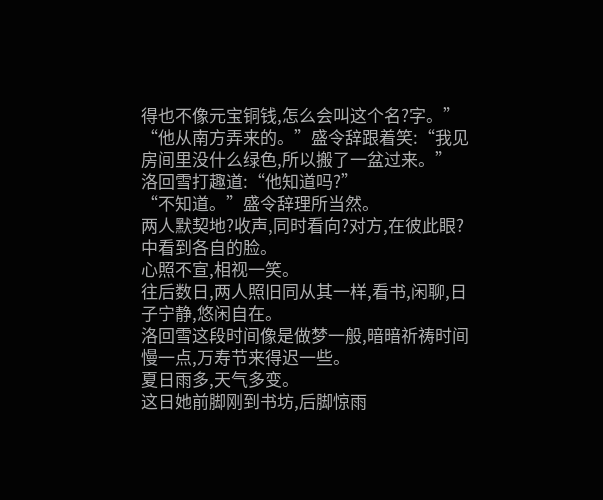得也不像元宝铜钱,怎么会叫这个名?字。”
“他从南方弄来的。”盛令辞跟着笑:“我见房间里没什么绿色,所以搬了一盆过来。”
洛回雪打趣道:“他知道吗?”
“不知道。”盛令辞理所当然。
两人默契地?收声,同时看向?对方,在彼此眼?中看到各自的脸。
心照不宣,相视一笑。
往后数日,两人照旧同从其一样,看书,闲聊,日子宁静,悠闲自在。
洛回雪这段时间像是做梦一般,暗暗祈祷时间慢一点,万寿节来得迟一些。
夏日雨多,天气多变。
这日她前脚刚到书坊,后脚惊雨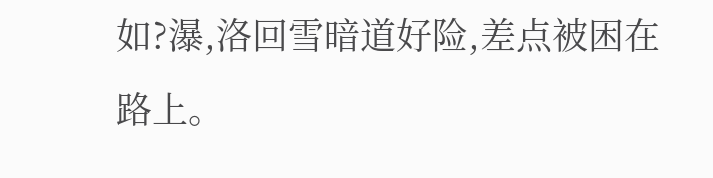如?瀑,洛回雪暗道好险,差点被困在路上。